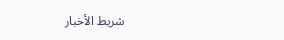شريط الأخبار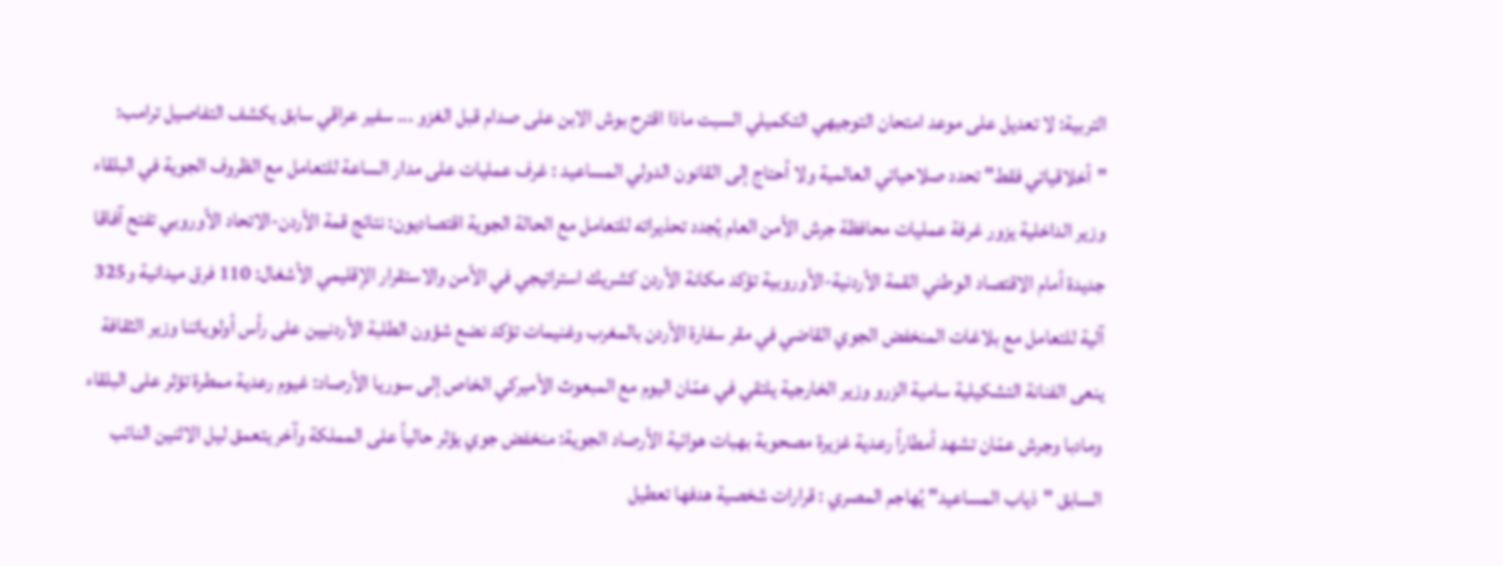التربية: لا تعديل على موعد امتحان التوجيهي التكميلي السبت ماذا اقترح بوش الابن على صدام قبل الغزو ... سفير عراقي سابق يكشف التفاصيل ترامب: "أخلاقياتي فقط" تحدد صلاحياتي العالمية ولا أحتاج إلى القانون الدولي المساعيد : غرف عمليات على مدار الساعة للتعامل مع الظروف الجوية في البلقاء وزير الداخلية يزور غرفة عمليات محافظة جرش الأمن العام يُجدد تحذيراته للتعامل مع الحالة الجوية اقتصاديون: نتائج قمة الأردن-الاتحاد الأوروبي تفتح آفاقا جديدة أمام الاقتصاد الوطني القمة الأردنية-الأوروبية تؤكد مكانة الأردن كشريك استراتيجي في الأمن والاستقرار الإقليمي الأشغال: 110 فرق ميدانية و325 آلية للتعامل مع بلاغات المنخفض الجوي القاضي في مقر سفارة الأردن بالمغرب وغنيمات تؤكد نضع شؤون الطلبة الأردنيين على رأس أولوياتنا وزير الثقافة ينعى الفنانة التشكيلية سامية الزرو وزير الخارجية يلتقي في عمّان اليوم مع المبعوث الأميركي الخاص إلى سوريا الأرصاد: غيوم رعدية ممطرة تؤثر على البلقاء ومادبا وجرش عمّان تشهد أمطاراً رعدية غزيرة مصحوبة بهبات هوائية الأرصاد الجوية: منخفض جوي يؤثر حالياً على المملكة وآخر يتعمق ليل الاثنين النائب السابق "ذياب المساعيد" يُهاجم المصري : قرارات شخصية هدفها تعطيل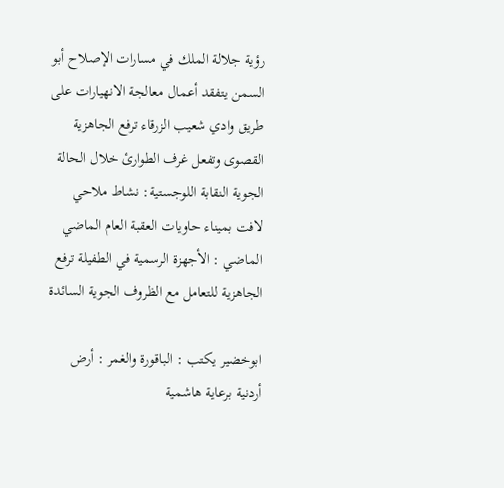رؤية جلالة الملك في مسارات الإصلاح أبو السمن يتفقد أعمال معالجة الانهيارات على طريق وادي شعيب الزرقاء ترفع الجاهزية القصوى وتفعل غرف الطوارئ خلال الحالة الجوية النقابة اللوجستية: نشاط ملاحي لافت بميناء حاويات العقبة العام الماضي الماضي : الأجهزة الرسمية في الطفيلة ترفع الجاهزية للتعامل مع الظروف الجوية السائدة

ابوخضير يكتب : الباقورة والغمر : أرض أردنية برعاية هاشمية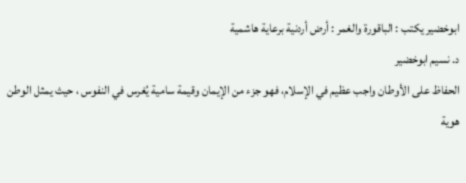ابوخضير يكتب : الباقورة والغمر : أرض أردنية برعاية هاشمية
د. نسيم ابوخضير
الحفاظ على الأوطان واجب عظيم في الإسلام، فهو جزء من الإيمان وقيمة سامية يُغرس في النفوس ، حيث يمثل الوطن هوية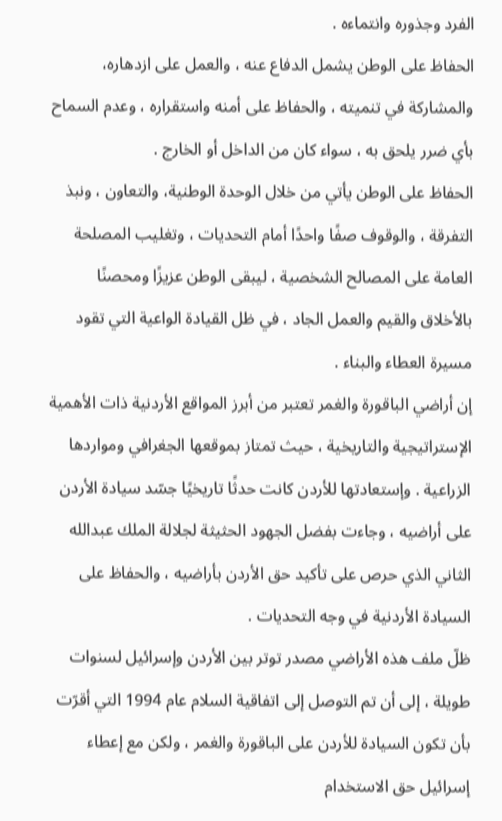الفرد وجذوره وانتماءه .
الحفاظ على الوطن يشمل الدفاع عنه ، والعمل على ازدهاره، والمشاركة في تنميته ، والحفاظ على أمنه واستقراره ، وعدم السماح بأي ضرر يلحق به ، سواء كان من الداخل أو الخارج .
الحفاظ على الوطن يأتي من خلال الوحدة الوطنية، والتعاون ، ونبذ التفرقة ، والوقوف صفًا واحدًا أمام التحديات ، وتغليب المصلحة العامة على المصالح الشخصية ، ليبقى الوطن عزيزًا ومحصنًا بالأخلاق والقيم والعمل الجاد ، في ظل القيادة الواعية التي تقود مسيرة العطاء والبناء .
إن أراضي الباقورة والغمر تعتبر من أبرز المواقع الأردنية ذات الأهمية الإستراتيجية والتاريخية ، حيث تمتاز بموقعها الجغرافي ومواردها الزراعية . وإستعادتها للأردن كانت حدثًا تاريخيًا جسّد سيادة الأردن على أراضيه ، وجاءت بفضل الجهود الحثيثة لجلالة الملك عبدالله الثاني الذي حرص على تأكيد حق الأردن بأراضيه ، والحفاظ على السيادة الأردنية في وجه التحديات .
ظلّ ملف هذه الأراضي مصدر توتر بين الأردن وإسرائيل لسنوات طويلة ، إلى أن تم التوصل إلى اتفاقية السلام عام 1994 التي أقرّت بأن تكون السيادة للأردن على الباقورة والغمر ، ولكن مع إعطاء إسرائيل حق الاستخدام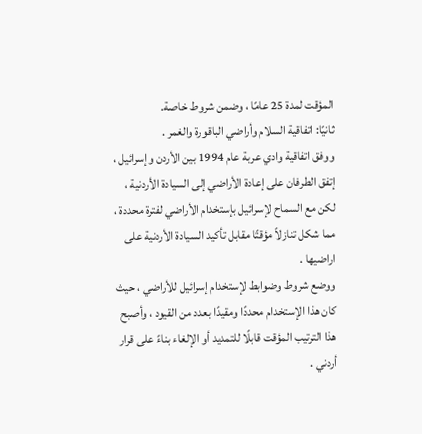المؤقت لمدة 25 عامًا ، وضمن شروط خاصة.
ثانيًا: اتفاقية السلام وأراضي الباقورة والغمر .
ووفق اتفاقية وادي عربة عام 1994 بين الأردن وإسرائيل ، إتفق الطرفان على إعادة الأراضي إلى السيادة الأردنية ، لكن مع السماح لإسرائيل بإستخدام الأراضي لفترة محددة ، مما شكل تنازلاً مؤقتًا مقابل تأكيد السيادة الأردنية على اراضيها .
ووضع شروط وضوابط لإستخدام إسرائيل للأراضي ، حيث كان هذا الإستخدام محددًا ومقيدًا بعدد من القيود ، وأصبح هذا الترتيب المؤقت قابلًا للتمديد أو الإلغاء بناءً على قرار أردني .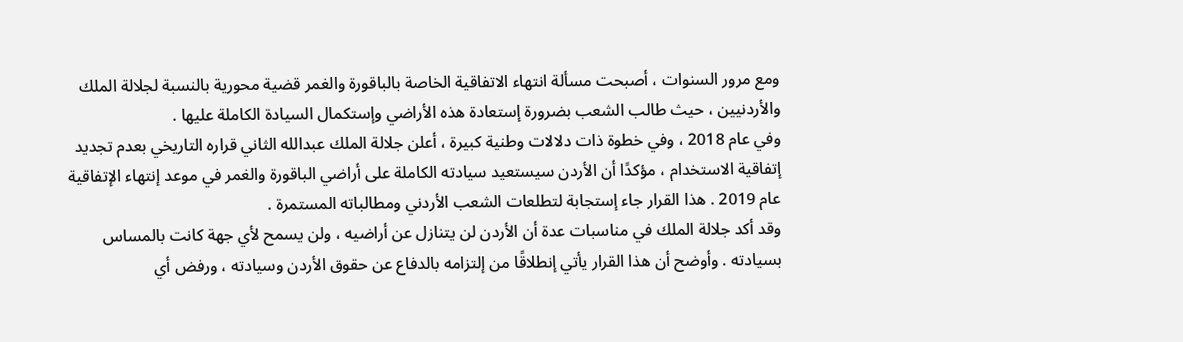ومع مرور السنوات ، أصبحت مسألة انتهاء الاتفاقية الخاصة بالباقورة والغمر قضية محورية بالنسبة لجلالة الملك والأردنيين ، حيث طالب الشعب بضرورة إستعادة هذه الأراضي وإستكمال السيادة الكاملة عليها .
وفي عام 2018 ، وفي خطوة ذات دلالات وطنية كبيرة ، أعلن جلالة الملك عبدالله الثاني قراره التاريخي بعدم تجديد إتفاقية الاستخدام ، مؤكدًا أن الأردن سيستعيد سيادته الكاملة على أراضي الباقورة والغمر في موعد إنتهاء الإتفاقية عام 2019 . هذا القرار جاء إستجابة لتطلعات الشعب الأردني ومطالباته المستمرة .
وقد أكد جلالة الملك في مناسبات عدة أن الأردن لن يتنازل عن أراضيه ، ولن يسمح لأي جهة كانت بالمساس بسيادته . وأوضح أن هذا القرار يأتي إنطلاقًا من إلتزامه بالدفاع عن حقوق الأردن وسيادته ، ورفض أي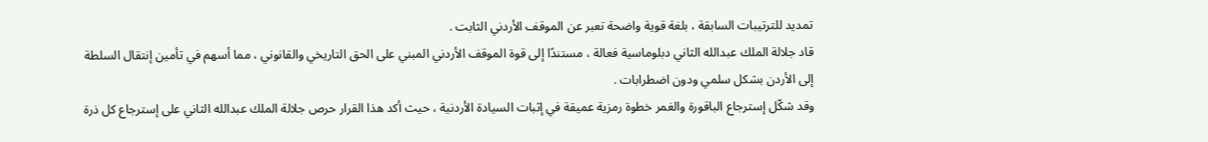تمديد للترتيبات السابقة ، بلغة قوية واضحة تعبر عن الموقف الأردني الثابت .
قاد جلالة الملك عبدالله الثاني دبلوماسية فعالة ، مستندًا إلى قوة الموقف الأردني المبني على الحق التاريخي والقانوني ، مما أسهم في تأمين إنتقال السلطة إلى الأردن بشكل سلمي ودون اضطرابات .
وقد شكّل إسترجاع الباقورة والغمر خطوة رمزية عميقة في إثبات السيادة الأردنية ، حيث أكد هذا القرار حرص جلالة الملك عبدالله الثاني على إسترجاع كل ذرة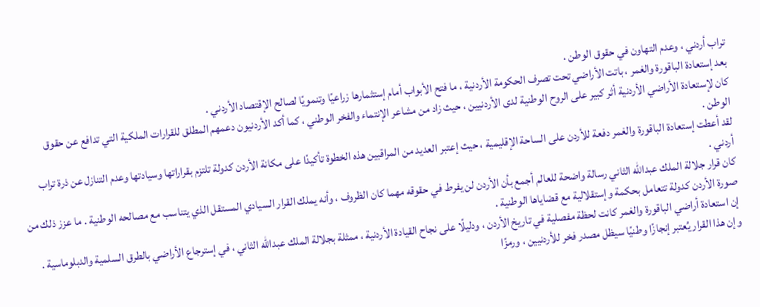تراب أردني ، وعدم التهاون في حقوق الوطن .
بعد إستعادة الباقورة والغمر ، باتت الأراضي تحت تصرف الحكومة الأردنية ، ما فتح الأبواب أمام إستثمارها زراعيًا وتنمويًا لصالح الإقتصاد الأردني .
كان لإستعادة الأراضي الأردنية أثر كبير على الروح الوطنية لدى الأردنيين ، حيث زاد من مشاعر الإنتماء والفخر الوطني ، كما أكد الأردنيون دعمهم المطلق للقرارات الملكية التي تدافع عن حقوق الوطن .
لقد أعطت إستعادة الباقورة والغمر دفعة للأردن على الساحة الإقليمية ، حيث إعتبر العديد من المراقبين هذه الخطوة تأكيدًا على مكانة الأردن كدولة تلتزم بقراراتها وسيادتها وعدم التنازل عن ذرة تراب أردني .
كان قرار جلالة الملك عبدالله الثاني رسالة واضحة للعالم أجمع بأن الأردن لن يفرط في حقوقه مهما كان الظروف ، وأنه يملك القرار السيادي المستقل الذي يتناسب مع مصالحه الوطنية . ما عزز ذلك من صورة الأردن كدولة تتعامل بحكمة وإستقلالية مع قضاياها الوطنية .
إن استعادة أراضي الباقورة والغمر كانت لحظة مفصلية في تاريخ الأردن ، ودليلًا على نجاح القيادة الأردنية ، ممثلة بجلالة الملك عبدالله الثاني ، في إسترجاع الأراضي بالطرق السلمية والدبلوماسية . وإن هذا القرار يُعتبر إنجازًا وطنيًا سيظل مصدر فخر للأردنيين ، ورمزًا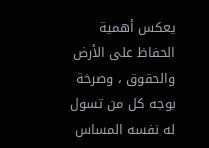يعكس أهمية الحفاظ على الأرض والحقوق ، وصرخة بوجه كل من تسول له نفسه المساس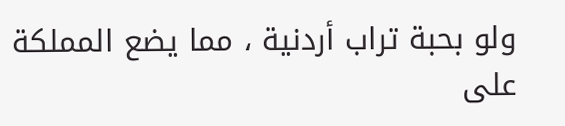ولو بحبة تراب أردنية ، مما يضع المملكة على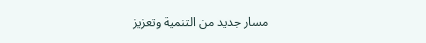مسار جديد من التنمية وتعزيز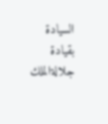السيادة بقيادة جلالةالملك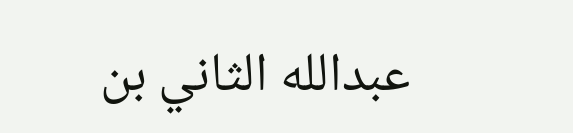عبدالله الثاني بن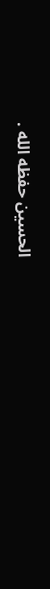الحسين حفظه الله .